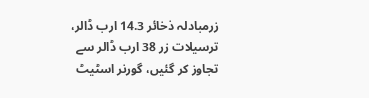زرمبادلہ ذخائر 14.3 ارب ڈالر، ترسیلات زر 38 ارب ڈالر سے تجاوز کر گئیں، گورنر اسٹیٹ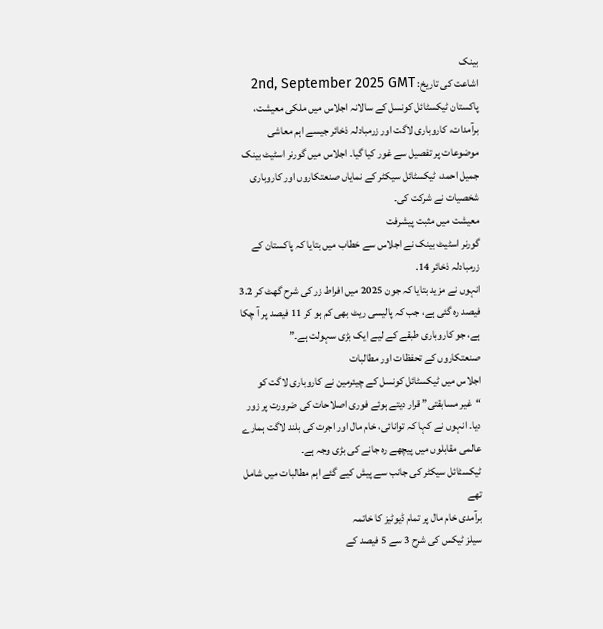بینک
اشاعت کی تاریخ: 2nd, September 2025 GMT
پاکستان ٹیکسٹائل کونسل کے سالانہ اجلاس میں ملکی معیشت، برآمدات، کاروباری لاگت اور زرمبادلہ ذخائر جیسے اہم معاشی موضوعات پر تفصیل سے غور کیا گیا۔ اجلاس میں گورنر اسٹیٹ بینک جمیل احمد، ٹیکسٹائل سیکٹر کے نمایاں صنعتکاروں اور کاروباری شخصیات نے شرکت کی۔
معیشت میں مثبت پیشرفت
گورنر اسٹیٹ بینک نے اجلاس سے خطاب میں بتایا کہ پاکستان کے زرمبادلہ ذخائر 14.
انہوں نے مزید بتایا کہ جون 2025 میں افراط زر کی شرح گھٹ کر 3.2 فیصد رہ گئی ہے، جب کہ پالیسی ریٹ بھی کم ہو کر 11 فیصد پر آ چکا ہے، جو کاروباری طبقے کے لیے ایک بڑی سہولت ہے۔”
صنعتکاروں کے تحفظات اور مطالبات
اجلاس میں ٹیکسٹائل کونسل کے چیئرمین نے کاروباری لاگت کو “غیر مسابقتی” قرار دیتے ہوئے فوری اصلاحات کی ضرورت پر زور دیا۔ انہوں نے کہا کہ توانائی، خام مال اور اجرت کی بلند لاگت ہمارے عالمی مقابلوں میں پیچھے رہ جانے کی بڑی وجہ ہے۔
ٹیکسٹائل سیکٹر کی جانب سے پیش کیے گئے اہم مطالبات میں شامل تھے
برآمدی خام مال پر تمام ڈیوٹیز کا خاتمہ
سیلز ٹیکس کی شرح 3 سے 5 فیصد کے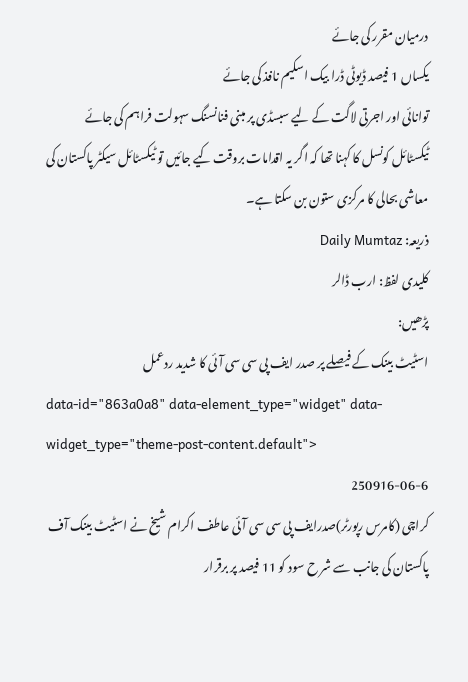درمیان مقرر کی جائے
یکساں 1 فیصد ڈیوٹی ڈرا بیک اسکیم نافذ کی جائے
توانائی اور اجرتی لاگت کے لیے سبسڈی پر مبنی فنانسنگ سہولت فراہم کی جائے
ٹیکسٹائل کونسل کا کہنا تھا کہ اگر یہ اقدامات بروقت کیے جائیں تو ٹیکسٹائل سیکٹر پاکستان کی معاشی بحالی کا مرکزی ستون بن سکتا ہے۔
ذریعہ: Daily Mumtaz
کلیدی لفظ: ارب ڈالر
پڑھیں:
اسٹیٹ بینک کے فیصلے پر صدر ایف پی سی سی آئی کا شدید ردعمل
data-id="863a0a8" data-element_type="widget" data-widget_type="theme-post-content.default">
250916-06-6
کراچی (کامرس رپورٹر)صدرایف پی سی سی آئی عاطف اکرام شیخ نے اسٹیٹ بینک آف پاکستان کی جانب سے شر ح سود کو 11 فیصد پر برقرار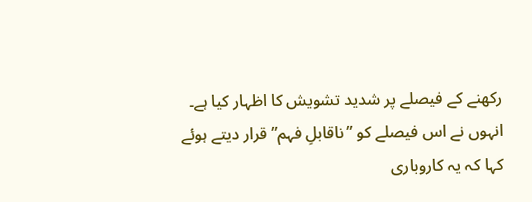رکھنے کے فیصلے پر شدید تشویش کا اظہار کیا ہے۔ انہوں نے اس فیصلے کو ”ناقابلِ فہم” قرار دیتے ہوئے کہا کہ یہ کاروباری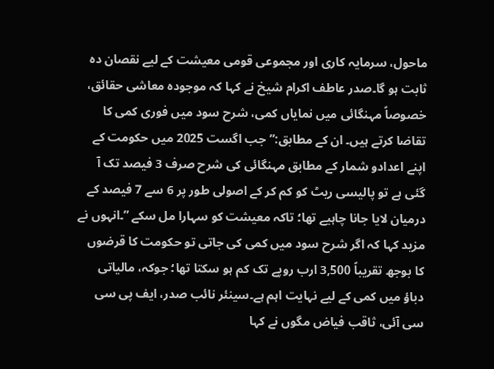ماحول، سرمایہ کاری اور مجموعی قومی معیشت کے لیے نقصان دہ ثابت ہو گا۔صدر عاطف اکرام شیخ نے کہا کہ موجودہ معاشی حقائق، خصوصاً مہنگائی میں نمایاں کمی، شرح سود میں فوری کمی کا تقاضا کرتے ہیں۔ ان کے مطابق:”جب اگست 2025 میں حکومت کے اپنے اعدادو شمار کے مطابق مہنگائی کی شرح صرف 3 فیصد تک آ گئی ہے تو پالیسی ریٹ کو کم کر کے اصولی طور پر 6 سے 7 فیصد کے درمیان لایا جانا چاہیے تھا؛ تاکہ معیشت کو سہارا مل سکے ”۔انہوں نے مزید کہا کہ اگر شرح سود میں کمی کی جاتی تو حکومت کا قرضوں کا بوجھ تقریباً 3,500 ارب روپے تک کم ہو سکتا تھا؛ جوکہ، مالیاتی دباؤ میں کمی کے لیے نہایت اہم ہے۔سینئر نائب صدر، ایف پی سی سی آئی، ثاقب فیاض مگوں نے کہا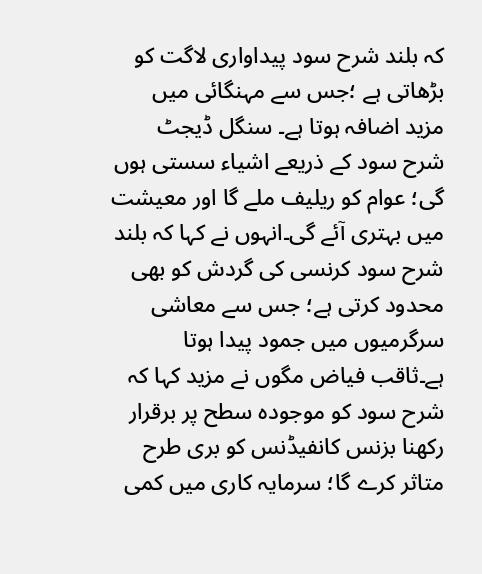کہ بلند شرح سود پیداواری لاگت کو بڑھاتی ہے ؛جس سے مہنگائی میں مزید اضافہ ہوتا ہے۔ سنگل ڈیجٹ شرح سود کے ذریعے اشیاء سستی ہوں گی؛ عوام کو ریلیف ملے گا اور معیشت میں بہتری آئے گی۔انہوں نے کہا کہ بلند شرح سود کرنسی کی گردش کو بھی محدود کرتی ہے؛ جس سے معاشی سرگرمیوں میں جمود پیدا ہوتا ہے۔ثاقب فیاض مگوں نے مزید کہا کہ شرح سود کو موجودہ سطح پر برقرار رکھنا بزنس کانفیڈنس کو بری طرح متاثر کرے گا؛ سرمایہ کاری میں کمی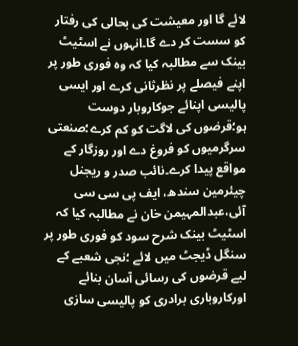لائے گا اور معیشت کی بحالی کی رفتار کو سست کر دے گا۔انہوں نے اسٹیٹ بینک سے مطالبہ کیا کہ وہ فوری طور پر اپنے فیصلے پر نظرثانی کرے اور ایسی پالیسی اپنائے جوکاروبار دوست ہو؛قرضوں کی لاگت کو کم کرے؛صنعتی سرگرمیوں کو فروغ دے اور روزگار کے مواقع پیدا کرے۔نائب صدر و ریجنل چیئرمین سندھ، ایف پی سی سی آئی،عبدالمہیمن خان نے مطالبہ کیا کہ اسٹیٹ بینک شرح سود کو فوری طور پر سنگل ڈیجٹ میں لائے ؛نجی شعبے کے لیے قرضوں کی رسائی آسان بنائے اورکاروباری برادری کو پالیسی سازی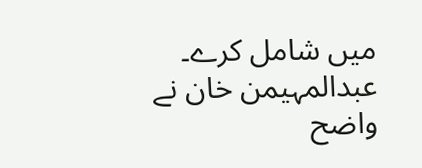میں شامل کرے۔ عبدالمہیمن خان نے واضح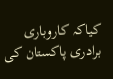کیاکہ کاروباری برادری پاکستان کی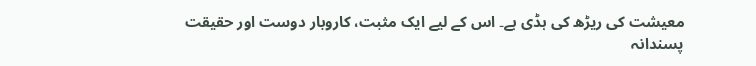معیشت کی ریڑھ کی ہڈی ہے۔ اس کے لیے ایک مثبت، کاروبار دوست اور حقیقت پسندانہ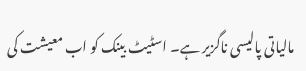مالیاتی پالیسی ناگزیر ہے۔ اسٹیٹ بینک کو اب معیشت کی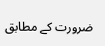ضرورت کے مطابق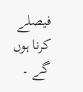فیصلے کرنا ہوں گے ۔